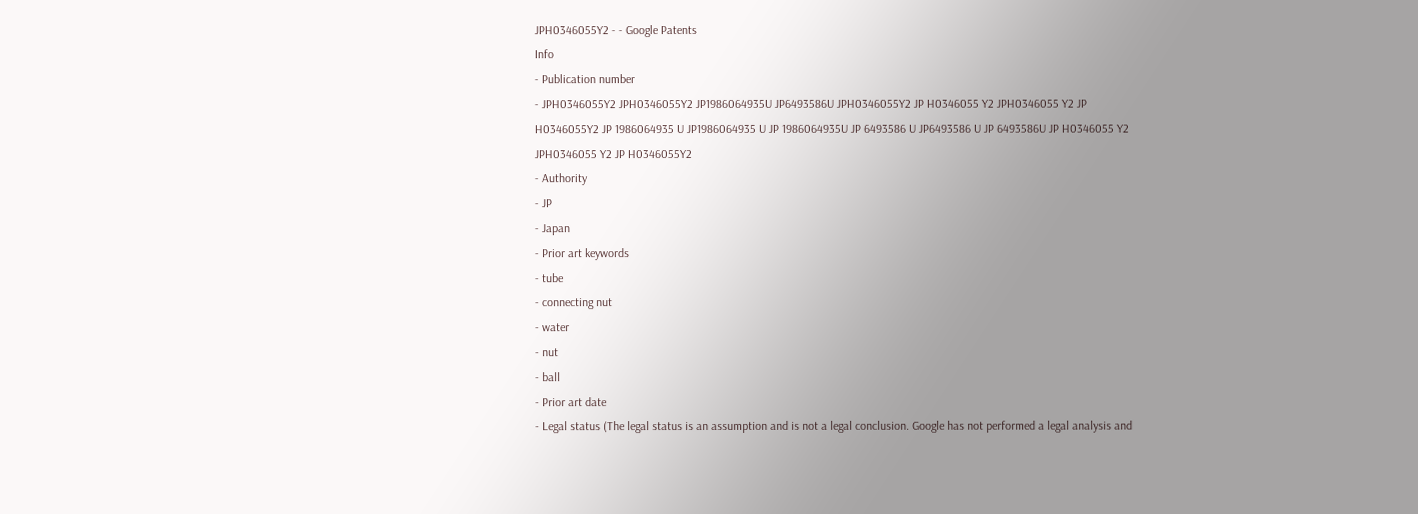JPH0346055Y2 - - Google Patents
Info
- Publication number
- JPH0346055Y2 JPH0346055Y2 JP1986064935U JP6493586U JPH0346055Y2 JP H0346055 Y2 JPH0346055 Y2 JP H0346055Y2 JP 1986064935 U JP1986064935 U JP 1986064935U JP 6493586 U JP6493586 U JP 6493586U JP H0346055 Y2 JPH0346055 Y2 JP H0346055Y2
- Authority
- JP
- Japan
- Prior art keywords
- tube
- connecting nut
- water
- nut
- ball
- Prior art date
- Legal status (The legal status is an assumption and is not a legal conclusion. Google has not performed a legal analysis and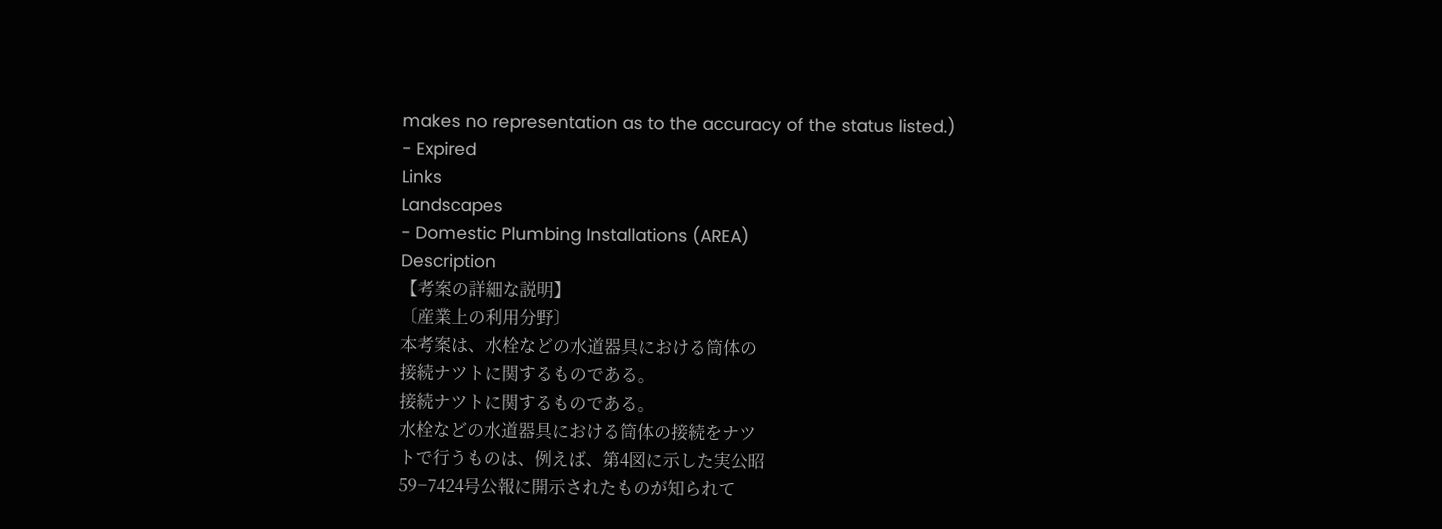makes no representation as to the accuracy of the status listed.)
- Expired
Links
Landscapes
- Domestic Plumbing Installations (AREA)
Description
【考案の詳細な説明】
〔産業上の利用分野〕
本考案は、水栓などの水道器具における筒体の
接続ナツトに関するものである。
接続ナツトに関するものである。
水栓などの水道器具における筒体の接続をナツ
トで行うものは、例えば、第4図に示した実公昭
59−7424号公報に開示されたものが知られて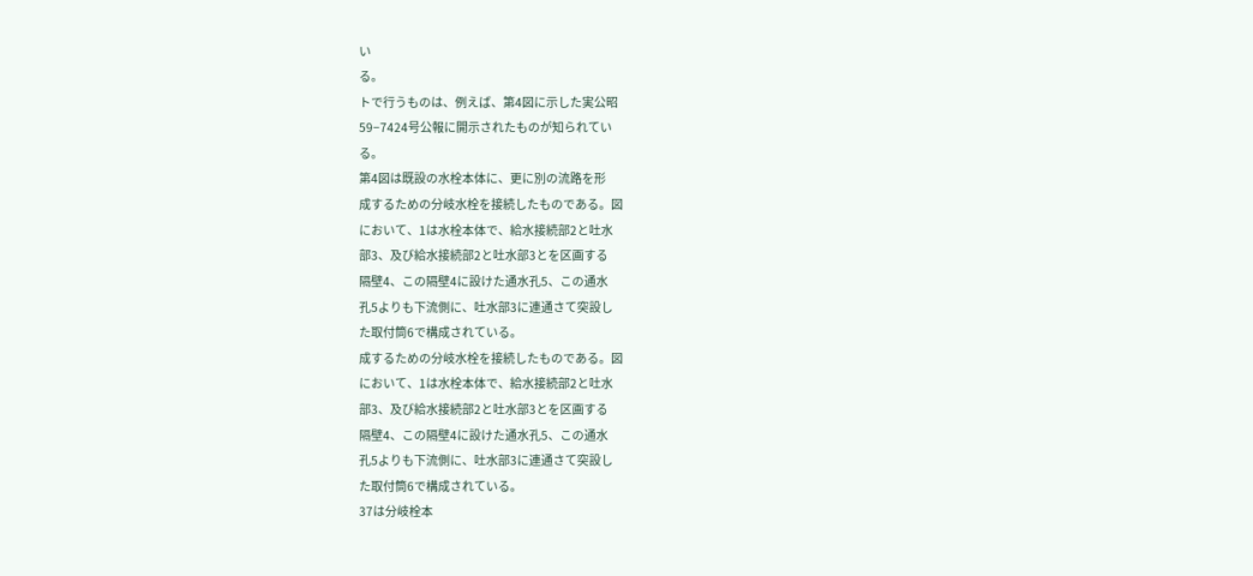い
る。
トで行うものは、例えば、第4図に示した実公昭
59−7424号公報に開示されたものが知られてい
る。
第4図は既設の水栓本体に、更に別の流路を形
成するための分岐水栓を接続したものである。図
において、1は水栓本体で、給水接続部2と吐水
部3、及び給水接続部2と吐水部3とを区画する
隔壁4、この隔壁4に設けた通水孔5、この通水
孔5よりも下流側に、吐水部3に連通さて突設し
た取付筒6で構成されている。
成するための分岐水栓を接続したものである。図
において、1は水栓本体で、給水接続部2と吐水
部3、及び給水接続部2と吐水部3とを区画する
隔壁4、この隔壁4に設けた通水孔5、この通水
孔5よりも下流側に、吐水部3に連通さて突設し
た取付筒6で構成されている。
37は分岐栓本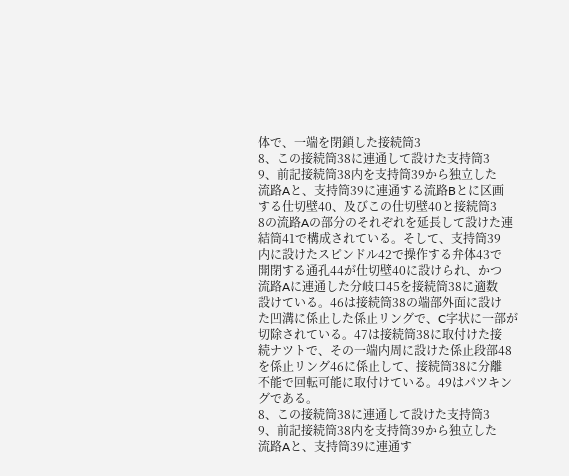体で、一端を閉鎖した接続筒3
8、この接続筒38に連通して設けた支持筒3
9、前記接続筒38内を支持筒39から独立した
流路Aと、支持筒39に連通する流路Bとに区画
する仕切壁40、及びこの仕切壁40と接続筒3
8の流路Aの部分のそれぞれを延長して設けた連
結筒41で構成されている。そして、支持筒39
内に設けたスピンドル42で操作する弁体43で
開閉する通孔44が仕切壁40に設けられ、かつ
流路Aに連通した分岐口45を接続筒38に適数
設けている。46は接続筒38の端部外面に設け
た凹溝に係止した係止リングで、C字状に一部が
切除されている。47は接続筒38に取付けた接
続ナツトで、その一端内周に設けた係止段部48
を係止リング46に係止して、接続筒38に分離
不能で回転可能に取付けている。49はパツキン
グである。
8、この接続筒38に連通して設けた支持筒3
9、前記接続筒38内を支持筒39から独立した
流路Aと、支持筒39に連通す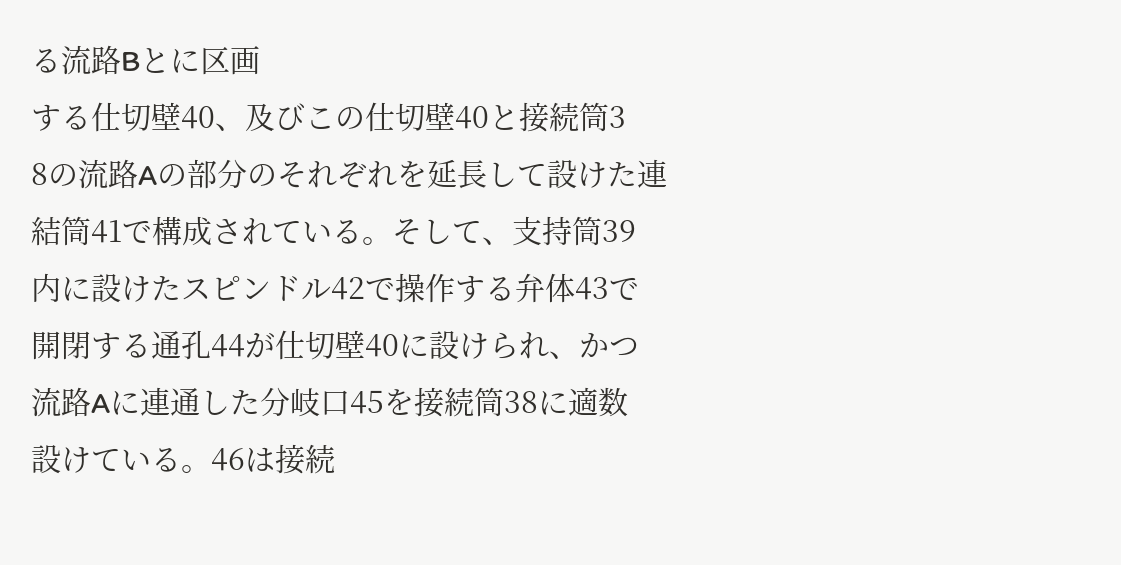る流路Bとに区画
する仕切壁40、及びこの仕切壁40と接続筒3
8の流路Aの部分のそれぞれを延長して設けた連
結筒41で構成されている。そして、支持筒39
内に設けたスピンドル42で操作する弁体43で
開閉する通孔44が仕切壁40に設けられ、かつ
流路Aに連通した分岐口45を接続筒38に適数
設けている。46は接続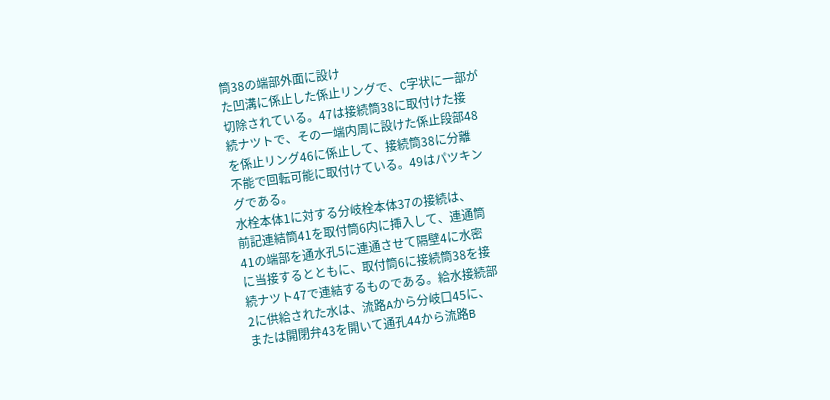筒38の端部外面に設け
た凹溝に係止した係止リングで、C字状に一部が
切除されている。47は接続筒38に取付けた接
続ナツトで、その一端内周に設けた係止段部48
を係止リング46に係止して、接続筒38に分離
不能で回転可能に取付けている。49はパツキン
グである。
水栓本体1に対する分岐栓本体37の接続は、
前記連結筒41を取付筒6内に挿入して、連通筒
41の端部を通水孔5に連通させて隔壁4に水密
に当接するとともに、取付筒6に接続筒38を接
続ナツト47で連結するものである。給水接続部
2に供給された水は、流路Aから分岐口45に、
または開閉弁43を開いて通孔44から流路B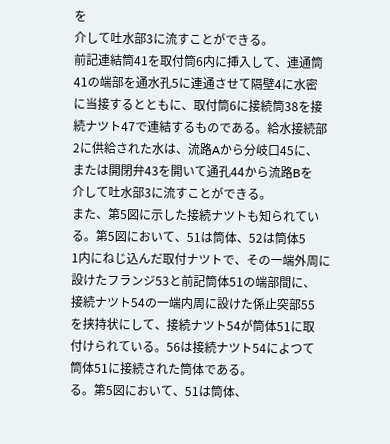を
介して吐水部3に流すことができる。
前記連結筒41を取付筒6内に挿入して、連通筒
41の端部を通水孔5に連通させて隔壁4に水密
に当接するとともに、取付筒6に接続筒38を接
続ナツト47で連結するものである。給水接続部
2に供給された水は、流路Aから分岐口45に、
または開閉弁43を開いて通孔44から流路Bを
介して吐水部3に流すことができる。
また、第5図に示した接続ナツトも知られてい
る。第5図において、51は筒体、52は筒体5
1内にねじ込んだ取付ナツトで、その一端外周に
設けたフランジ53と前記筒体51の端部間に、
接続ナツト54の一端内周に設けた係止突部55
を挟持状にして、接続ナツト54が筒体51に取
付けられている。56は接続ナツト54によつて
筒体51に接続された筒体である。
る。第5図において、51は筒体、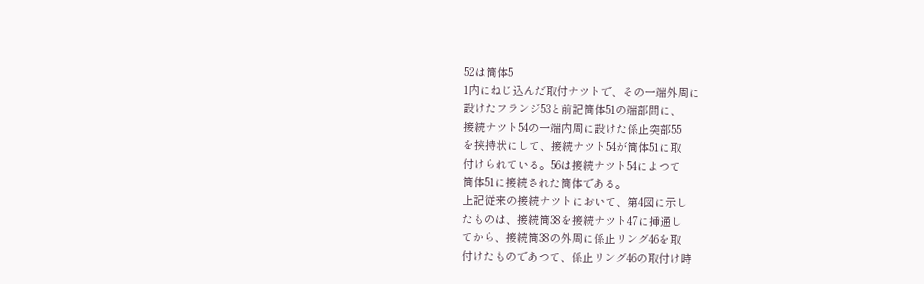52は筒体5
1内にねじ込んだ取付ナツトで、その一端外周に
設けたフランジ53と前記筒体51の端部間に、
接続ナツト54の一端内周に設けた係止突部55
を挟持状にして、接続ナツト54が筒体51に取
付けられている。56は接続ナツト54によつて
筒体51に接続された筒体である。
上記従来の接続ナツトにおいて、第4図に示し
たものは、接続筒38を接続ナツト47に挿通し
てから、接続筒38の外周に係止リング46を取
付けたものであつて、係止リング46の取付け時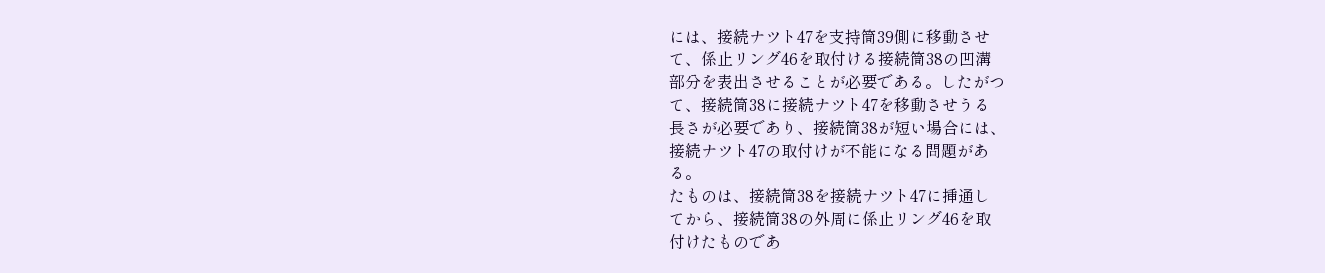には、接続ナツト47を支持筒39側に移動させ
て、係止リング46を取付ける接続筒38の凹溝
部分を表出させることが必要である。したがつ
て、接続筒38に接続ナツト47を移動させうる
長さが必要であり、接続筒38が短い場合には、
接続ナツト47の取付けが不能になる問題があ
る。
たものは、接続筒38を接続ナツト47に挿通し
てから、接続筒38の外周に係止リング46を取
付けたものであ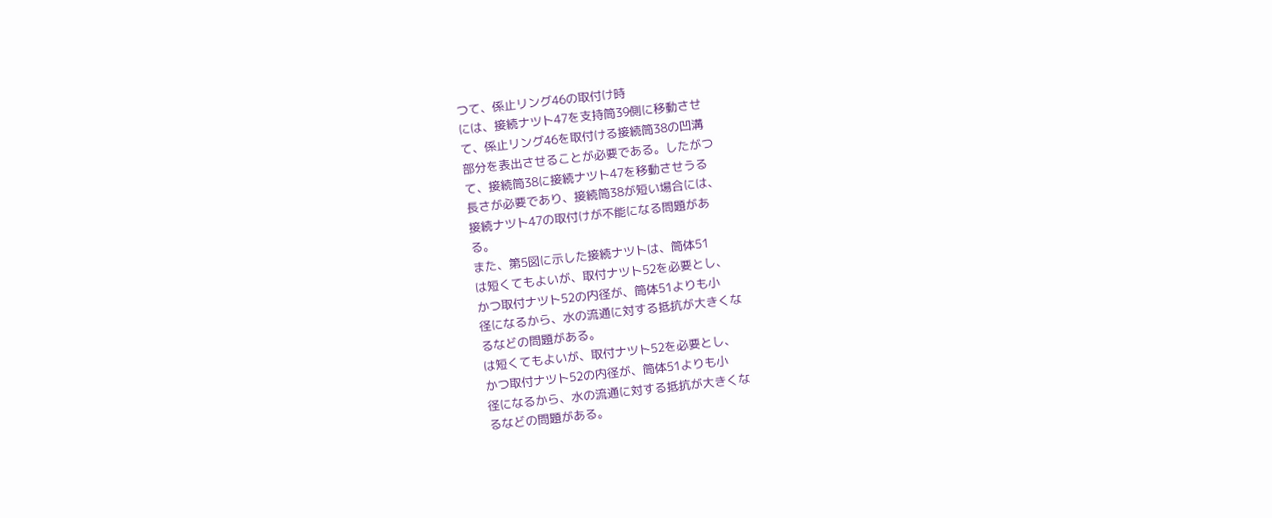つて、係止リング46の取付け時
には、接続ナツト47を支持筒39側に移動させ
て、係止リング46を取付ける接続筒38の凹溝
部分を表出させることが必要である。したがつ
て、接続筒38に接続ナツト47を移動させうる
長さが必要であり、接続筒38が短い場合には、
接続ナツト47の取付けが不能になる問題があ
る。
また、第5図に示した接続ナツトは、筒体51
は短くてもよいが、取付ナツト52を必要とし、
かつ取付ナツト52の内径が、筒体51よりも小
径になるから、水の流通に対する抵抗が大きくな
るなどの問題がある。
は短くてもよいが、取付ナツト52を必要とし、
かつ取付ナツト52の内径が、筒体51よりも小
径になるから、水の流通に対する抵抗が大きくな
るなどの問題がある。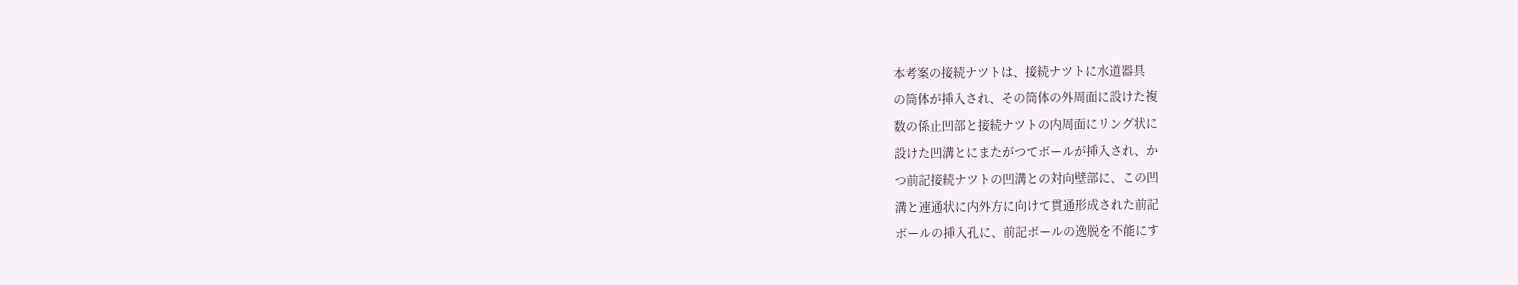本考案の接続ナツトは、接続ナツトに水道器具
の筒体が挿入され、その筒体の外周面に設けた複
数の係止凹部と接続ナツトの内周面にリング状に
設けた凹溝とにまたがつてボールが挿入され、か
つ前記接続ナツトの凹溝との対向壁部に、この凹
溝と連通状に内外方に向けて貫通形成された前記
ボールの挿入孔に、前記ボールの逸脱を不能にす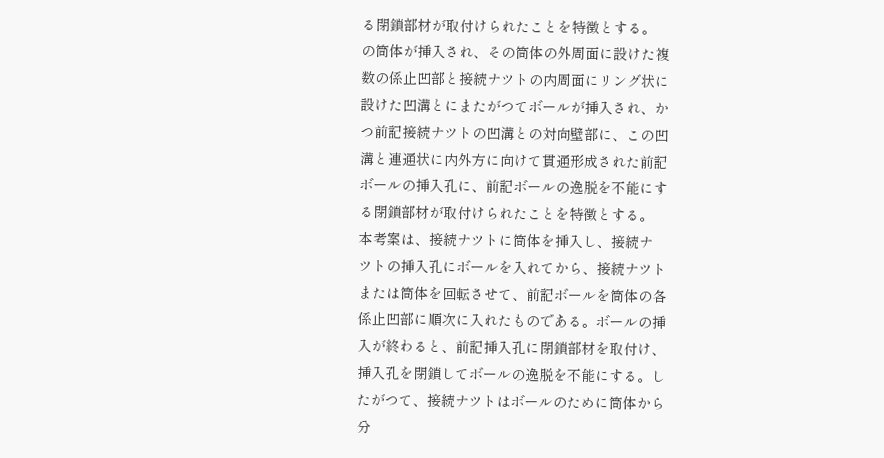る閉鎖部材が取付けられたことを特徴とする。
の筒体が挿入され、その筒体の外周面に設けた複
数の係止凹部と接続ナツトの内周面にリング状に
設けた凹溝とにまたがつてボールが挿入され、か
つ前記接続ナツトの凹溝との対向壁部に、この凹
溝と連通状に内外方に向けて貫通形成された前記
ボールの挿入孔に、前記ボールの逸脱を不能にす
る閉鎖部材が取付けられたことを特徴とする。
本考案は、接続ナツトに筒体を挿入し、接続ナ
ツトの挿入孔にボールを入れてから、接続ナツト
または筒体を回転させて、前記ボールを筒体の各
係止凹部に順次に入れたものである。ボールの挿
入が終わると、前記挿入孔に閉鎖部材を取付け、
挿入孔を閉鎖してボールの逸脱を不能にする。し
たがつて、接続ナツトはボールのために筒体から
分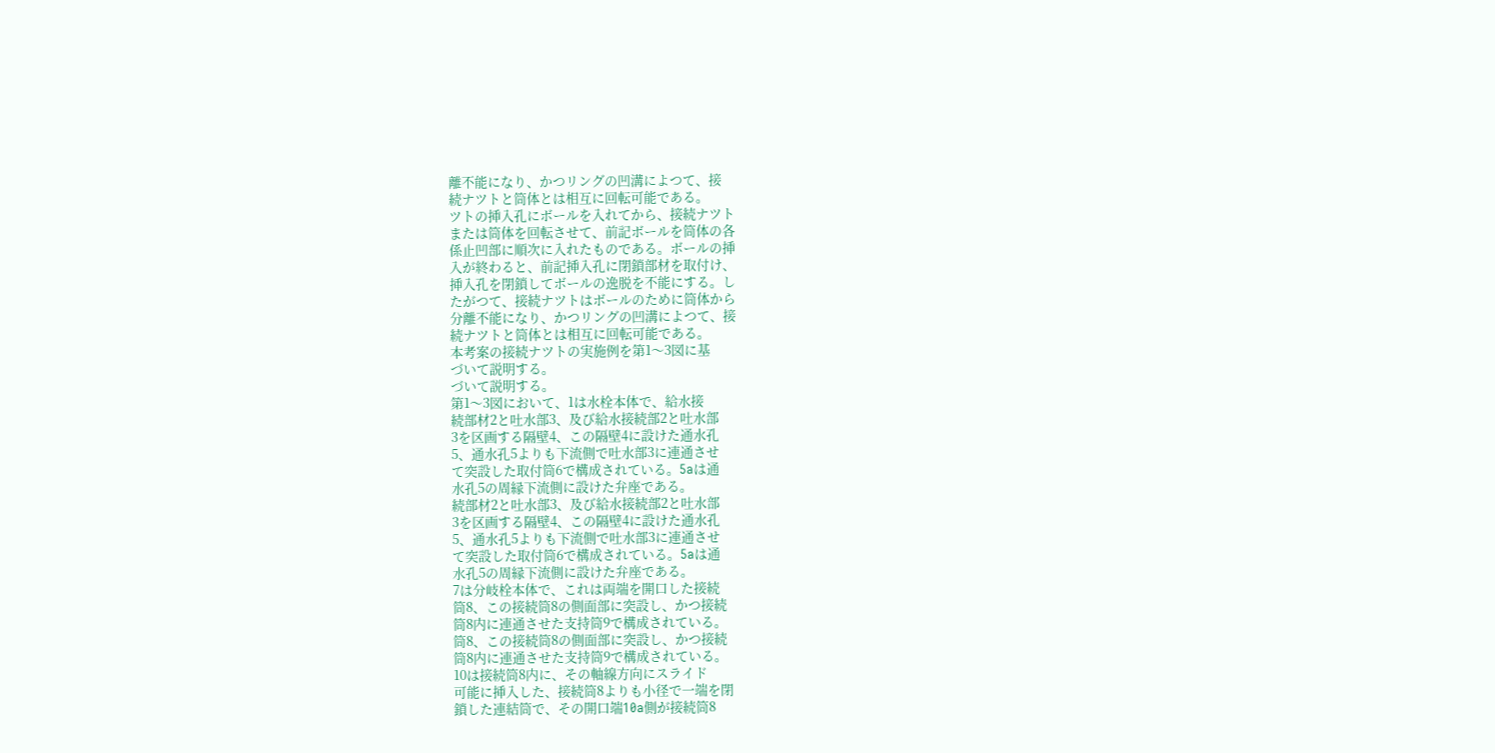離不能になり、かつリングの凹溝によつて、接
続ナツトと筒体とは相互に回転可能である。
ツトの挿入孔にボールを入れてから、接続ナツト
または筒体を回転させて、前記ボールを筒体の各
係止凹部に順次に入れたものである。ボールの挿
入が終わると、前記挿入孔に閉鎖部材を取付け、
挿入孔を閉鎖してボールの逸脱を不能にする。し
たがつて、接続ナツトはボールのために筒体から
分離不能になり、かつリングの凹溝によつて、接
続ナツトと筒体とは相互に回転可能である。
本考案の接続ナツトの実施例を第1〜3図に基
づいて説明する。
づいて説明する。
第1〜3図において、1は水栓本体で、給水接
続部材2と吐水部3、及び給水接続部2と吐水部
3を区画する隔壁4、この隔壁4に設けた通水孔
5、通水孔5よりも下流側で吐水部3に連通させ
て突設した取付筒6で構成されている。5aは通
水孔5の周縁下流側に設けた弁座である。
続部材2と吐水部3、及び給水接続部2と吐水部
3を区画する隔壁4、この隔壁4に設けた通水孔
5、通水孔5よりも下流側で吐水部3に連通させ
て突設した取付筒6で構成されている。5aは通
水孔5の周縁下流側に設けた弁座である。
7は分岐栓本体で、これは両端を開口した接続
筒8、この接続筒8の側面部に突設し、かつ接続
筒8内に連通させた支持筒9で構成されている。
筒8、この接続筒8の側面部に突設し、かつ接続
筒8内に連通させた支持筒9で構成されている。
10は接続筒8内に、その軸線方向にスライド
可能に挿入した、接続筒8よりも小径で一端を閉
鎖した連結筒で、その開口端10a側が接続筒8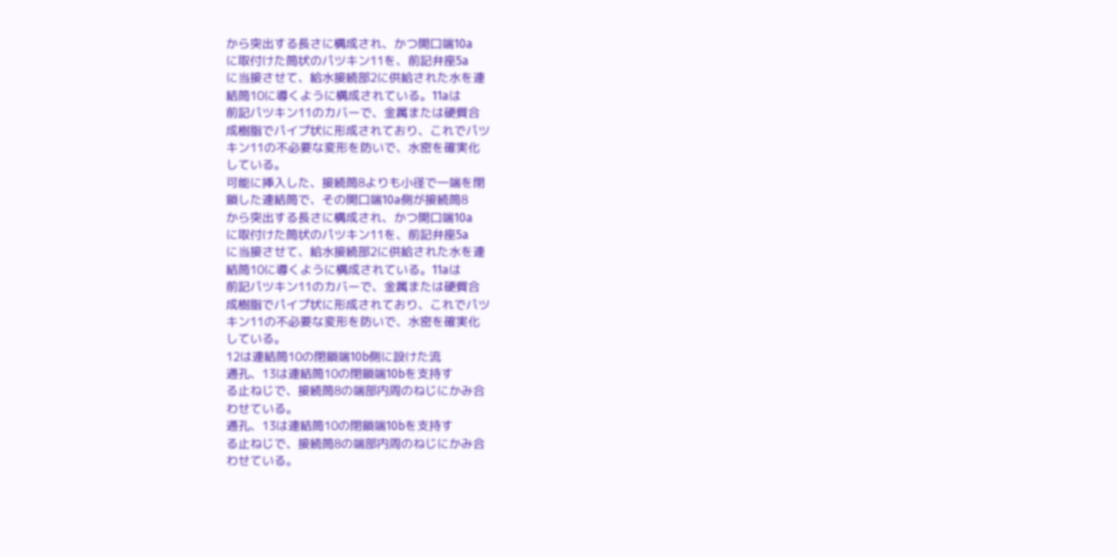から突出する長さに構成され、かつ開口端10a
に取付けた筒状のパツキン11を、前記弁座5a
に当接させて、給水接続部2に供給された水を連
結筒10に導くように構成されている。11aは
前記パツキン11のカバーで、金属または硬質合
成樹脂でパイプ状に形成されており、これでパツ
キン11の不必要な変形を防いで、水密を確実化
している。
可能に挿入した、接続筒8よりも小径で一端を閉
鎖した連結筒で、その開口端10a側が接続筒8
から突出する長さに構成され、かつ開口端10a
に取付けた筒状のパツキン11を、前記弁座5a
に当接させて、給水接続部2に供給された水を連
結筒10に導くように構成されている。11aは
前記パツキン11のカバーで、金属または硬質合
成樹脂でパイプ状に形成されており、これでパツ
キン11の不必要な変形を防いで、水密を確実化
している。
12は連結筒10の閉鎖端10b側に設けた流
通孔、13は連結筒10の閉鎖端10bを支持す
る止ねじで、接続筒8の端部内周のねじにかみ合
わせている。
通孔、13は連結筒10の閉鎖端10bを支持す
る止ねじで、接続筒8の端部内周のねじにかみ合
わせている。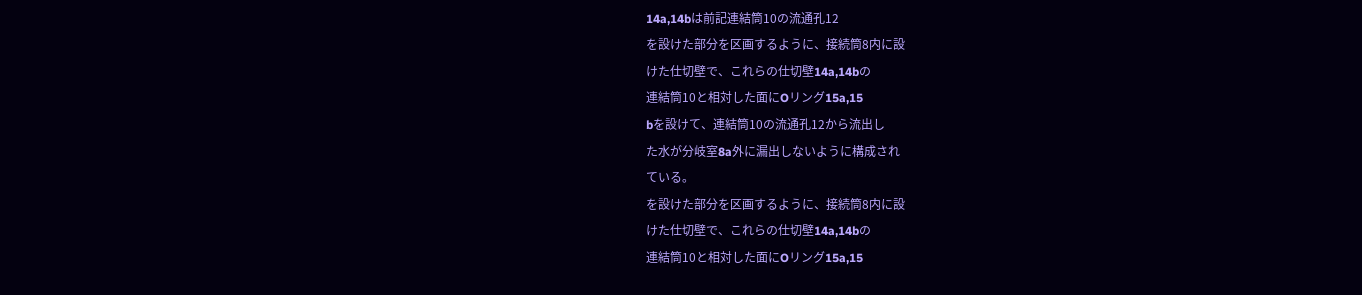14a,14bは前記連結筒10の流通孔12
を設けた部分を区画するように、接続筒8内に設
けた仕切壁で、これらの仕切壁14a,14bの
連結筒10と相対した面にOリング15a,15
bを設けて、連結筒10の流通孔12から流出し
た水が分岐室8a外に漏出しないように構成され
ている。
を設けた部分を区画するように、接続筒8内に設
けた仕切壁で、これらの仕切壁14a,14bの
連結筒10と相対した面にOリング15a,15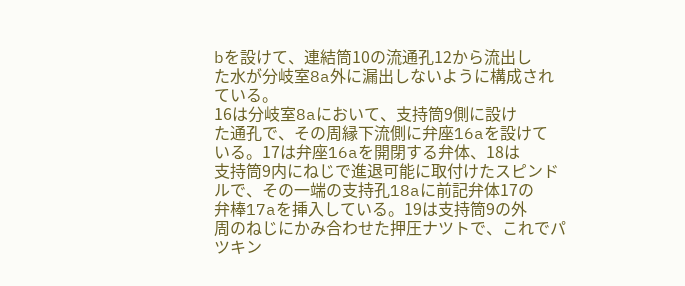bを設けて、連結筒10の流通孔12から流出し
た水が分岐室8a外に漏出しないように構成され
ている。
16は分岐室8aにおいて、支持筒9側に設け
た通孔で、その周縁下流側に弁座16aを設けて
いる。17は弁座16aを開閉する弁体、18は
支持筒9内にねじで進退可能に取付けたスピンド
ルで、その一端の支持孔18aに前記弁体17の
弁棒17aを挿入している。19は支持筒9の外
周のねじにかみ合わせた押圧ナツトで、これでパ
ツキン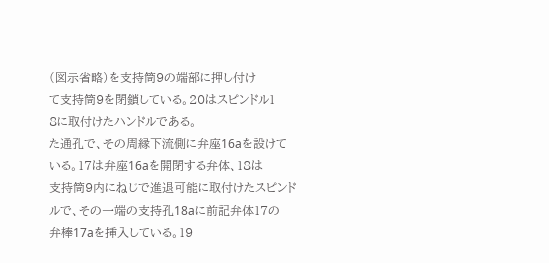(図示省略)を支持筒9の端部に押し付け
て支持筒9を閉鎖している。20はスピンドル1
8に取付けたハンドルである。
た通孔で、その周縁下流側に弁座16aを設けて
いる。17は弁座16aを開閉する弁体、18は
支持筒9内にねじで進退可能に取付けたスピンド
ルで、その一端の支持孔18aに前記弁体17の
弁棒17aを挿入している。19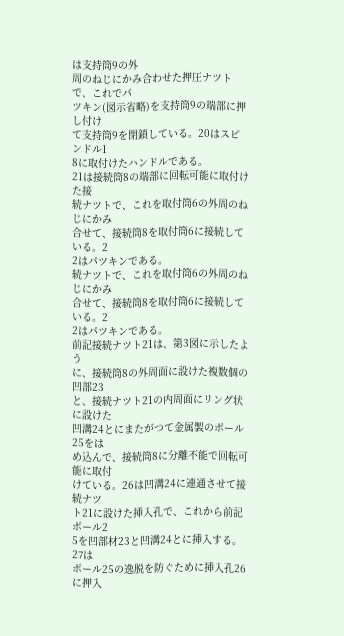は支持筒9の外
周のねじにかみ合わせた押圧ナツトで、これでパ
ツキン(図示省略)を支持筒9の端部に押し付け
て支持筒9を閉鎖している。20はスピンドル1
8に取付けたハンドルである。
21は接続筒8の端部に回転可能に取付けた接
続ナツトで、これを取付筒6の外周のねじにかみ
合せて、接続筒8を取付筒6に接続している。2
2はパツキンである。
続ナツトで、これを取付筒6の外周のねじにかみ
合せて、接続筒8を取付筒6に接続している。2
2はパツキンである。
前記接続ナツト21は、第3図に示したよう
に、接続筒8の外周面に設けた複数個の凹部23
と、接続ナツト21の内周面にリング状に設けた
凹溝24とにまたがつて金属製のボール25をは
め込んで、接続筒8に分離不能で回転可能に取付
けている。26は凹溝24に連通させて接続ナツ
ト21に設けた挿入孔で、これから前記ボール2
5を凹部材23と凹溝24とに挿入する。27は
ボール25の逸脱を防ぐために挿入孔26に押入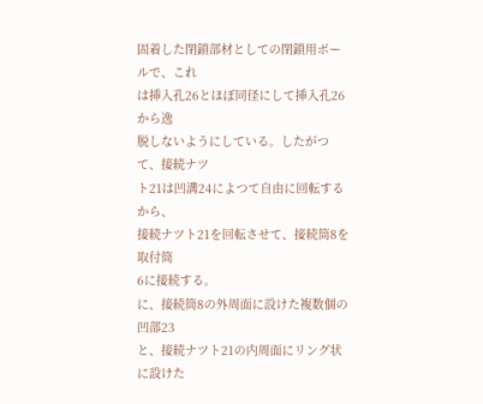固着した閉鎖部材としての閉鎖用ボールで、これ
は挿入孔26とほぼ同径にして挿入孔26から逸
脱しないようにしている。したがつて、接続ナツ
ト21は凹溝24によつて自由に回転するから、
接続ナツト21を回転させて、接続筒8を取付筒
6に接続する。
に、接続筒8の外周面に設けた複数個の凹部23
と、接続ナツト21の内周面にリング状に設けた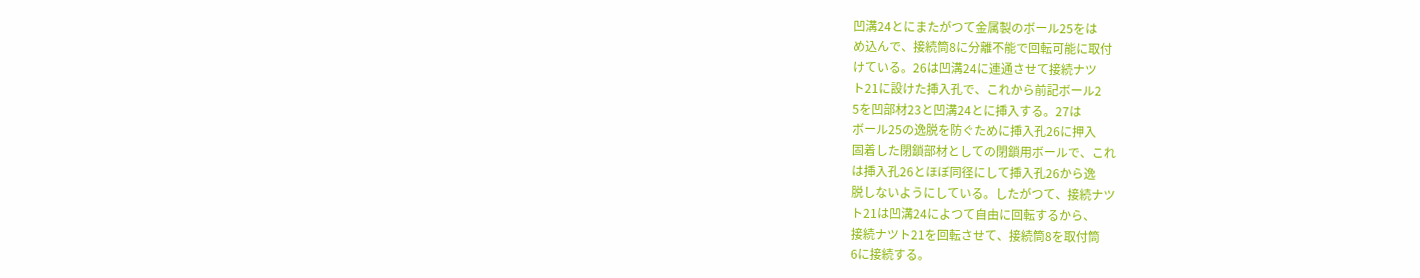凹溝24とにまたがつて金属製のボール25をは
め込んで、接続筒8に分離不能で回転可能に取付
けている。26は凹溝24に連通させて接続ナツ
ト21に設けた挿入孔で、これから前記ボール2
5を凹部材23と凹溝24とに挿入する。27は
ボール25の逸脱を防ぐために挿入孔26に押入
固着した閉鎖部材としての閉鎖用ボールで、これ
は挿入孔26とほぼ同径にして挿入孔26から逸
脱しないようにしている。したがつて、接続ナツ
ト21は凹溝24によつて自由に回転するから、
接続ナツト21を回転させて、接続筒8を取付筒
6に接続する。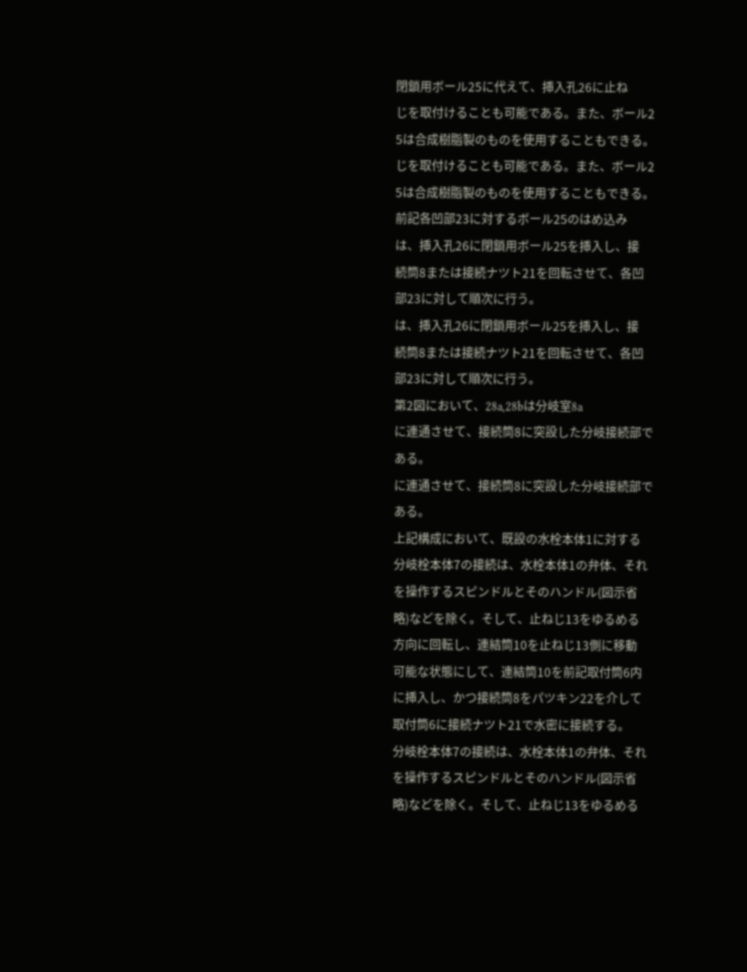閉鎖用ボール25に代えて、挿入孔26に止ね
じを取付けることも可能である。また、ボール2
5は合成樹脂製のものを使用することもできる。
じを取付けることも可能である。また、ボール2
5は合成樹脂製のものを使用することもできる。
前記各凹部23に対するボール25のはめ込み
は、挿入孔26に閉鎖用ボール25を挿入し、接
続筒8または接続ナツト21を回転させて、各凹
部23に対して順次に行う。
は、挿入孔26に閉鎖用ボール25を挿入し、接
続筒8または接続ナツト21を回転させて、各凹
部23に対して順次に行う。
第2図において、28a,28bは分岐室8a
に連通させて、接続筒8に突設した分岐接続部で
ある。
に連通させて、接続筒8に突設した分岐接続部で
ある。
上記構成において、既設の水栓本体1に対する
分岐栓本体7の接続は、水栓本体1の弁体、それ
を操作するスピンドルとそのハンドル(図示省
略)などを除く。そして、止ねじ13をゆるめる
方向に回転し、連結筒10を止ねじ13側に移動
可能な状態にして、連結筒10を前記取付筒6内
に挿入し、かつ接続筒8をパツキン22を介して
取付筒6に接続ナツト21で水密に接続する。
分岐栓本体7の接続は、水栓本体1の弁体、それ
を操作するスピンドルとそのハンドル(図示省
略)などを除く。そして、止ねじ13をゆるめる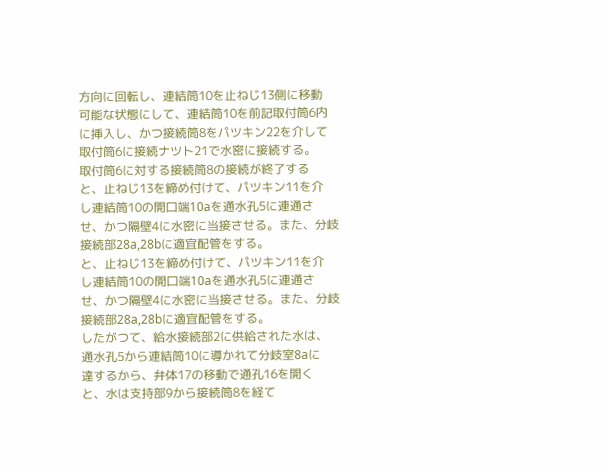方向に回転し、連結筒10を止ねじ13側に移動
可能な状態にして、連結筒10を前記取付筒6内
に挿入し、かつ接続筒8をパツキン22を介して
取付筒6に接続ナツト21で水密に接続する。
取付筒6に対する接続筒8の接続が終了する
と、止ねじ13を締め付けて、パツキン11を介
し連結筒10の開口端10aを通水孔5に連通さ
せ、かつ隔壁4に水密に当接させる。また、分岐
接続部28a,28bに適宜配管をする。
と、止ねじ13を締め付けて、パツキン11を介
し連結筒10の開口端10aを通水孔5に連通さ
せ、かつ隔壁4に水密に当接させる。また、分岐
接続部28a,28bに適宜配管をする。
したがつて、給水接続部2に供給された水は、
通水孔5から連結筒10に導かれて分岐室8aに
達するから、弁体17の移動で通孔16を開く
と、水は支持部9から接続筒8を経て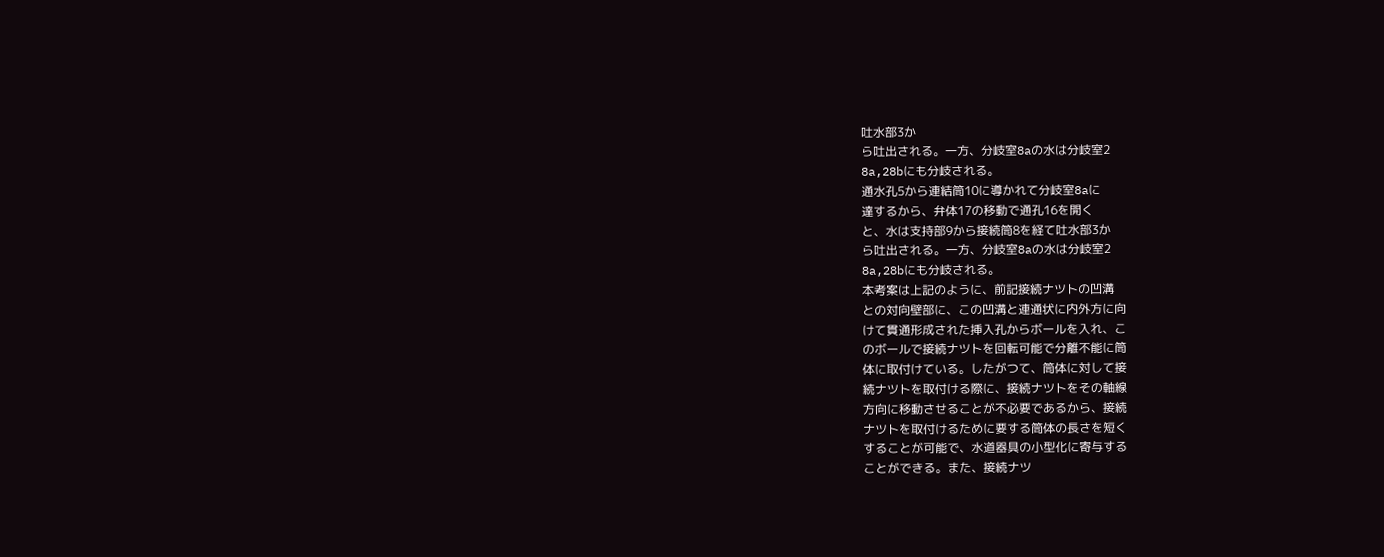吐水部3か
ら吐出される。一方、分岐室8aの水は分岐室2
8a,28bにも分岐される。
通水孔5から連結筒10に導かれて分岐室8aに
達するから、弁体17の移動で通孔16を開く
と、水は支持部9から接続筒8を経て吐水部3か
ら吐出される。一方、分岐室8aの水は分岐室2
8a,28bにも分岐される。
本考案は上記のように、前記接続ナツトの凹溝
との対向壁部に、この凹溝と連通状に内外方に向
けて貫通形成された挿入孔からボールを入れ、こ
のボールで接続ナツトを回転可能で分離不能に筒
体に取付けている。したがつて、筒体に対して接
続ナツトを取付ける際に、接続ナツトをその軸線
方向に移動させることが不必要であるから、接続
ナツトを取付けるために要する筒体の長さを短く
することが可能で、水道器具の小型化に寄与する
ことができる。また、接続ナツ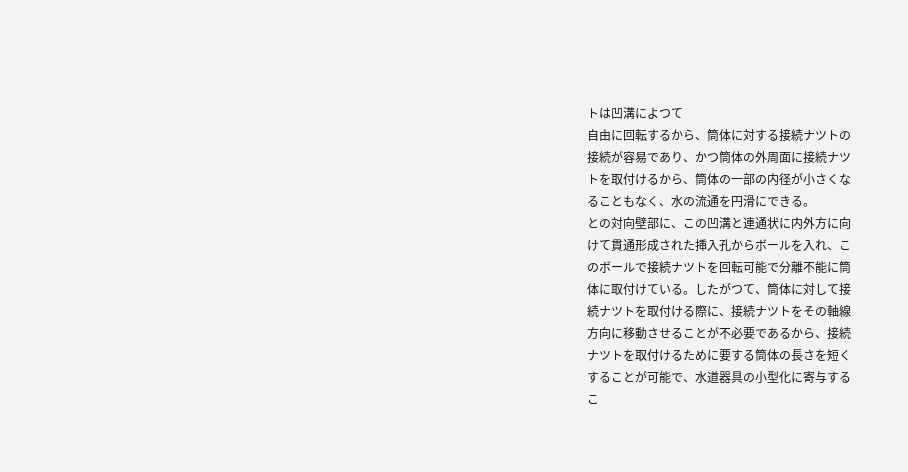トは凹溝によつて
自由に回転するから、筒体に対する接続ナツトの
接続が容易であり、かつ筒体の外周面に接続ナツ
トを取付けるから、筒体の一部の内径が小さくな
ることもなく、水の流通を円滑にできる。
との対向壁部に、この凹溝と連通状に内外方に向
けて貫通形成された挿入孔からボールを入れ、こ
のボールで接続ナツトを回転可能で分離不能に筒
体に取付けている。したがつて、筒体に対して接
続ナツトを取付ける際に、接続ナツトをその軸線
方向に移動させることが不必要であるから、接続
ナツトを取付けるために要する筒体の長さを短く
することが可能で、水道器具の小型化に寄与する
こ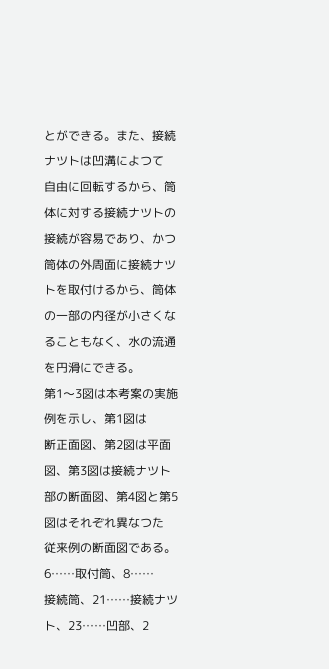とができる。また、接続ナツトは凹溝によつて
自由に回転するから、筒体に対する接続ナツトの
接続が容易であり、かつ筒体の外周面に接続ナツ
トを取付けるから、筒体の一部の内径が小さくな
ることもなく、水の流通を円滑にできる。
第1〜3図は本考案の実施例を示し、第1図は
断正面図、第2図は平面図、第3図は接続ナツト
部の断面図、第4図と第5図はそれぞれ異なつた
従来例の断面図である。 6……取付筒、8……
接続筒、21……接続ナツト、23……凹部、2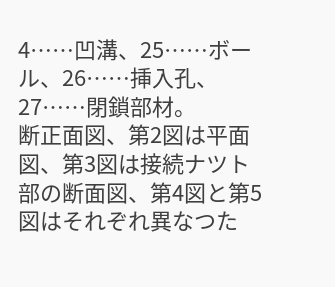4……凹溝、25……ボール、26……挿入孔、
27……閉鎖部材。
断正面図、第2図は平面図、第3図は接続ナツト
部の断面図、第4図と第5図はそれぞれ異なつた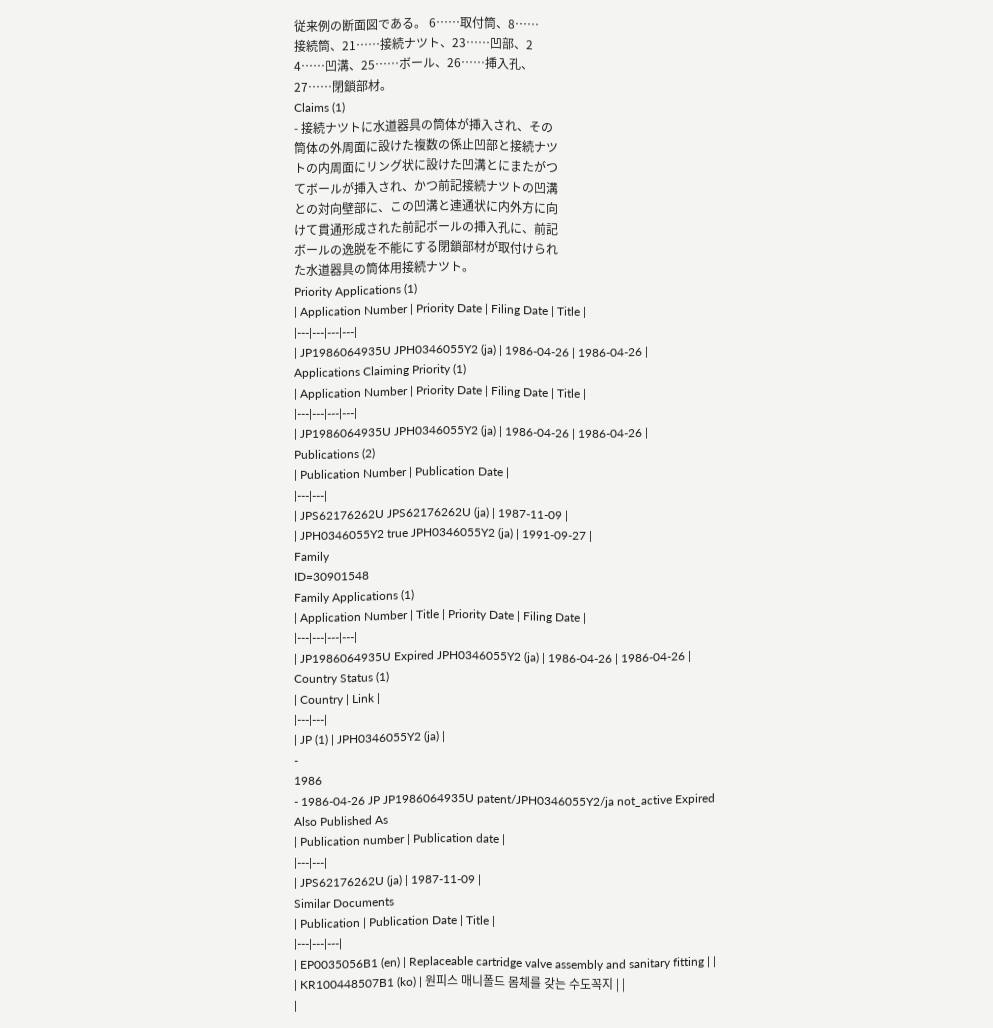従来例の断面図である。 6……取付筒、8……
接続筒、21……接続ナツト、23……凹部、2
4……凹溝、25……ボール、26……挿入孔、
27……閉鎖部材。
Claims (1)
- 接続ナツトに水道器具の筒体が挿入され、その
筒体の外周面に設けた複数の係止凹部と接続ナツ
トの内周面にリング状に設けた凹溝とにまたがつ
てボールが挿入され、かつ前記接続ナツトの凹溝
との対向壁部に、この凹溝と連通状に内外方に向
けて貫通形成された前記ボールの挿入孔に、前記
ボールの逸脱を不能にする閉鎖部材が取付けられ
た水道器具の筒体用接続ナツト。
Priority Applications (1)
| Application Number | Priority Date | Filing Date | Title |
|---|---|---|---|
| JP1986064935U JPH0346055Y2 (ja) | 1986-04-26 | 1986-04-26 |
Applications Claiming Priority (1)
| Application Number | Priority Date | Filing Date | Title |
|---|---|---|---|
| JP1986064935U JPH0346055Y2 (ja) | 1986-04-26 | 1986-04-26 |
Publications (2)
| Publication Number | Publication Date |
|---|---|
| JPS62176262U JPS62176262U (ja) | 1987-11-09 |
| JPH0346055Y2 true JPH0346055Y2 (ja) | 1991-09-27 |
Family
ID=30901548
Family Applications (1)
| Application Number | Title | Priority Date | Filing Date |
|---|---|---|---|
| JP1986064935U Expired JPH0346055Y2 (ja) | 1986-04-26 | 1986-04-26 |
Country Status (1)
| Country | Link |
|---|---|
| JP (1) | JPH0346055Y2 (ja) |
-
1986
- 1986-04-26 JP JP1986064935U patent/JPH0346055Y2/ja not_active Expired
Also Published As
| Publication number | Publication date |
|---|---|
| JPS62176262U (ja) | 1987-11-09 |
Similar Documents
| Publication | Publication Date | Title |
|---|---|---|
| EP0035056B1 (en) | Replaceable cartridge valve assembly and sanitary fitting | |
| KR100448507B1 (ko) | 원피스 매니폴드 몸체를 갖는 수도꼭지 | |
|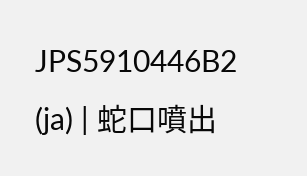JPS5910446B2 (ja) | 蛇口噴出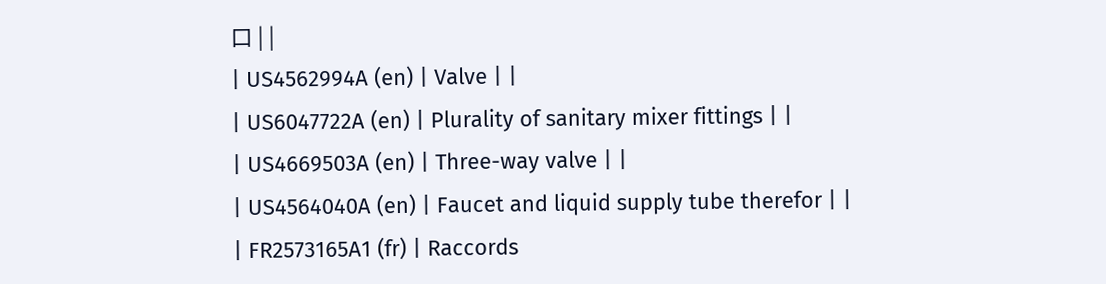口 | |
| US4562994A (en) | Valve | |
| US6047722A (en) | Plurality of sanitary mixer fittings | |
| US4669503A (en) | Three-way valve | |
| US4564040A (en) | Faucet and liquid supply tube therefor | |
| FR2573165A1 (fr) | Raccords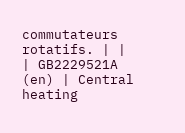commutateurs rotatifs. | |
| GB2229521A (en) | Central heating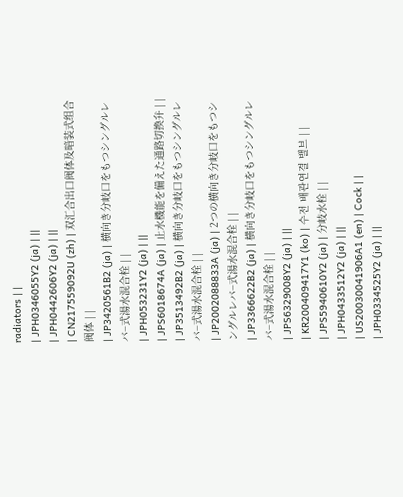radiators | |
| JPH0346055Y2 (ja) | ||
| JPH0442606Y2 (ja) | ||
| CN217559092U (zh) | 双汇合出口阀体及暗装式组合阀体 | |
| JP3420561B2 (ja) | 横向き分岐口をもつシングルレバ−式湯水混合栓 | |
| JPH053231Y2 (ja) | ||
| JPS6018674A (ja) | 止水機能を備えた通路切換弁 | |
| JP3513492B2 (ja) | 横向き分岐口をもつシングルレバ−式湯水混合栓 | |
| JP2002088833A (ja) | 2つの横向き分岐口をもつシングルレバ−式湯水混合栓 | |
| JP3366622B2 (ja) | 横向き分岐口をもつシングルレバ−式湯水混合栓 | |
| JPS6329008Y2 (ja) | ||
| KR200409417Y1 (ko) | 수전 배관연결 밸브 | |
| JPS5940610Y2 (ja) | 分岐水栓 | |
| JPH0433512Y2 (ja) | ||
| US20030041906A1 (en) | Cock | |
| JPH0334525Y2 (ja) | ||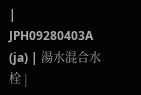| JPH09280403A (ja) | 湯水混合水栓 |